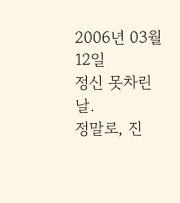2006년 03월 12일
정신 못차린 날.
정말로, 진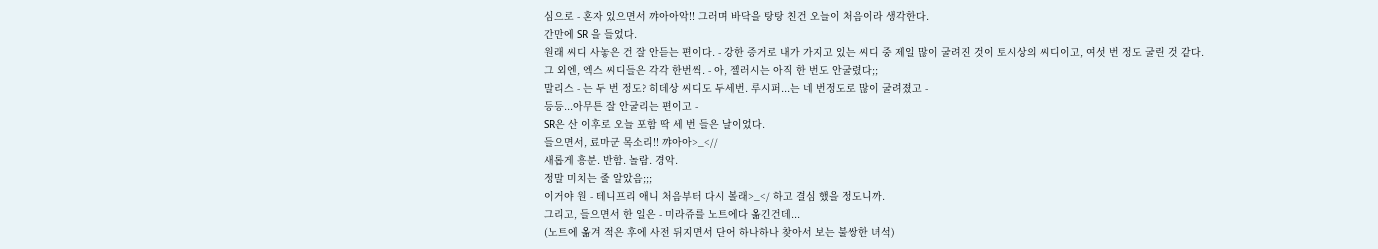심으로 - 혼자 있으면서 꺄아아악!! 그러며 바닥을 탕탕 친건 오늘이 처음이라 생각한다.
간만에 SR 을 들었다.
원래 씨디 사놓은 건 잘 안듣는 편이다. - 강한 증거로 내가 가지고 있는 씨디 중 제일 많이 굴려진 것이 토시상의 씨디이고, 여섯 번 정도 굴린 것 같다.
그 외엔, 엑스 씨디들은 각각 한번씩. - 아, 젤러시는 아직 한 번도 안굴렸다;;
말리스 - 는 두 번 정도? 히데상 씨디도 두세번. 루시퍼...는 네 번정도로 많이 굴려졌고 -
등등...아무튼 잘 안굴리는 편이고 -
SR은 산 이후로 오늘 포함 딱 세 번 들은 날이었다.
들으면서, 료마군 목소리!! 꺄아아>_<//
새롭게 흥분. 반함. 놀람. 경악.
정말 미치는 줄 알았음;;;
이거야 원 - 테니프리 애니 처음부터 다시 볼래>_</ 하고 결심 했을 정도니까.
그리고, 들으면서 한 일은 - 미라쥬를 노트에다 옮긴건데...
(노트에 옮겨 적은 후에 사전 뒤지면서 단어 하나하나 찾아서 보는 불쌍한 녀석)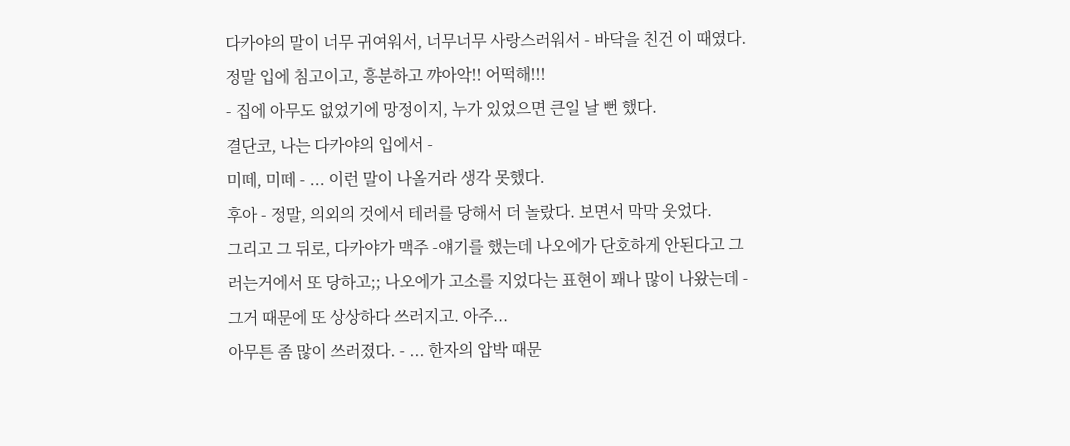다카야의 말이 너무 귀여워서, 너무너무 사랑스러워서 - 바닥을 친건 이 때였다.
정말 입에 침고이고, 흥분하고 꺄아악!! 어떡해!!!
- 집에 아무도 없었기에 망정이지, 누가 있었으면 큰일 날 뻔 했다.
결단코, 나는 다카야의 입에서 -
미떼, 미떼 - ... 이런 말이 나올거라 생각 못했다.
후아 - 정말, 의외의 것에서 테러를 당해서 더 놀랐다. 보면서 막막 웃었다.
그리고 그 뒤로, 다카야가 맥주 -얘기를 했는데 나오에가 단호하게 안된다고 그러는거에서 또 당하고;; 나오에가 고소를 지었다는 표현이 꽤나 많이 나왔는데 - 그거 때문에 또 상상하다 쓰러지고. 아주...
아무튼 좀 많이 쓰러졌다. - ... 한자의 압박 때문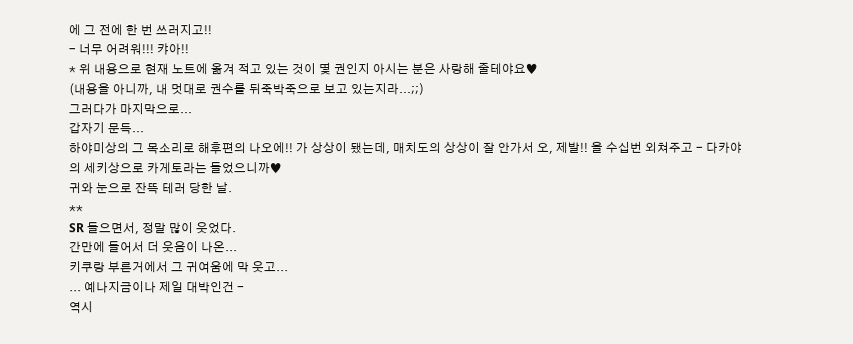에 그 전에 한 번 쓰러지고!!
- 너무 어려워!!! 캬아!!
* 위 내용으로 현재 노트에 옮겨 적고 있는 것이 몇 권인지 아시는 분은 사랑해 줄테야요♥
(내용을 아니까, 내 멋대로 권수를 뒤죽박죽으로 보고 있는지라...;;)
그러다가 마지막으로...
갑자기 문득...
하야미상의 그 목소리로 해후편의 나오에!! 가 상상이 됐는데, 매치도의 상상이 잘 안가서 오, 제발!! 을 수십번 외쳐주고 - 다카야의 세키상으로 카게토라는 들었으니까♥
귀와 눈으로 잔뜩 테러 당한 날.
**
SR 들으면서, 정말 많이 웃었다.
간만에 들어서 더 웃음이 나온...
키쿠랑 부른거에서 그 귀여움에 막 웃고...
... 예나지금이나 제일 대박인건 -
역시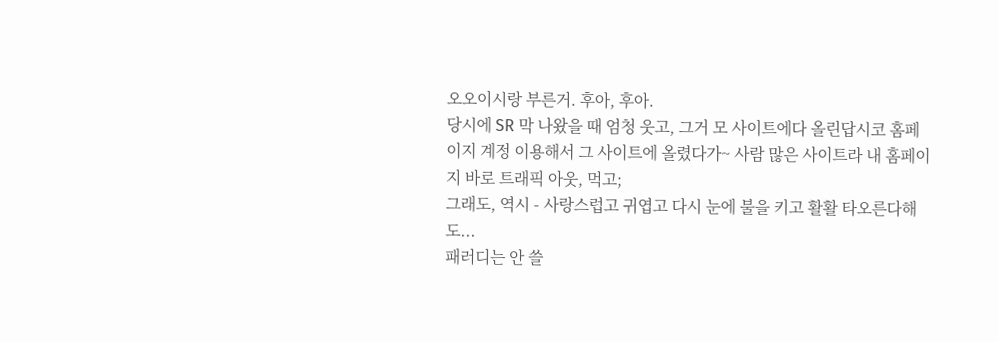오오이시랑 부른거. 후아, 후아.
당시에 SR 막 나왔을 때 엄청 웃고, 그거 모 사이트에다 올린답시코 홈페이지 계정 이용해서 그 사이트에 올렸다가~ 사람 많은 사이트라 내 홈페이지 바로 트래픽 아웃, 먹고;
그래도, 역시 - 사랑스럽고 귀엽고 다시 눈에 불을 키고 활활 타오른다해도...
패러디는 안 쓸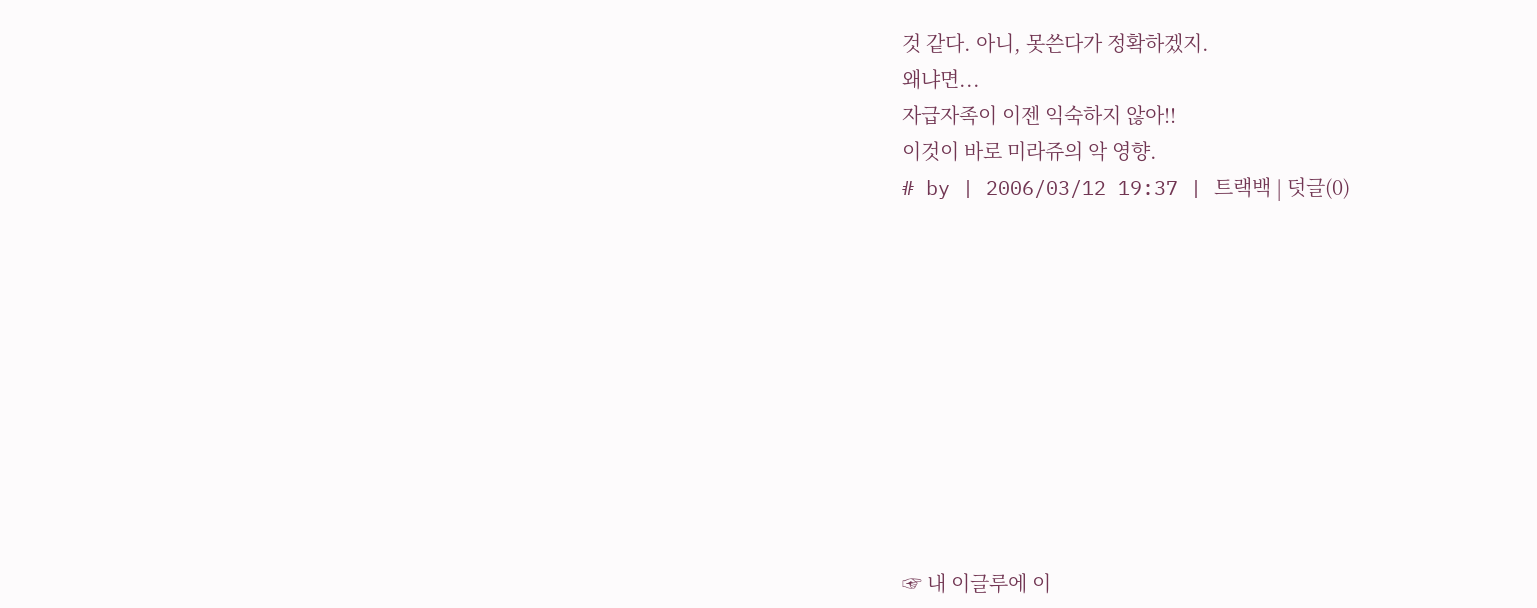것 같다. 아니, 못쓴다가 정확하겠지.
왜냐면...
자급자족이 이젠 익숙하지 않아!!
이것이 바로 미라쥬의 악 영향.
# by | 2006/03/12 19:37 | 트랙백 | 덧글(0)










☞ 내 이글루에 이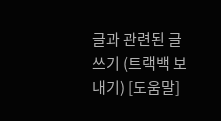글과 관련된 글 쓰기 (트랙백 보내기) [도움말]